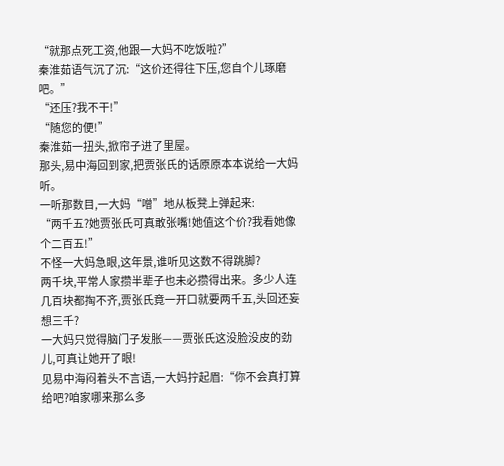“就那点死工资,他跟一大妈不吃饭啦?”
秦淮茹语气沉了沉:“这价还得往下压,您自个儿琢磨吧。”
“还压?我不干!”
“随您的便!”
秦淮茹一扭头,掀帘子进了里屋。
那头,易中海回到家,把贾张氏的话原原本本说给一大妈听。
一听那数目,一大妈“噌”地从板凳上弹起来:
“两千五?她贾张氏可真敢张嘴!她值这个价?我看她像个二百五!”
不怪一大妈急眼,这年景,谁听见这数不得跳脚?
两千块,平常人家攒半辈子也未必攒得出来。多少人连几百块都掏不齐,贾张氏竟一开口就要两千五,头回还妄想三千?
一大妈只觉得脑门子发胀——贾张氏这没脸没皮的劲儿,可真让她开了眼!
见易中海闷着头不言语,一大妈拧起眉:“你不会真打算给吧?咱家哪来那么多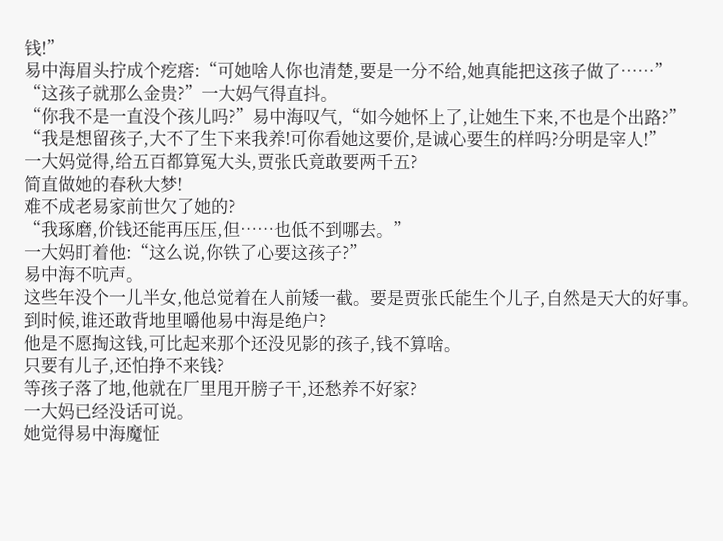钱!”
易中海眉头拧成个疙瘩:“可她啥人你也清楚,要是一分不给,她真能把这孩子做了……”
“这孩子就那么金贵?”一大妈气得直抖。
“你我不是一直没个孩儿吗?”易中海叹气,“如今她怀上了,让她生下来,不也是个出路?”
“我是想留孩子,大不了生下来我养!可你看她这要价,是诚心要生的样吗?分明是宰人!”
一大妈觉得,给五百都算冤大头,贾张氏竟敢要两千五?
简直做她的春秋大梦!
难不成老易家前世欠了她的?
“我琢磨,价钱还能再压压,但……也低不到哪去。”
一大妈盯着他:“这么说,你铁了心要这孩子?”
易中海不吭声。
这些年没个一儿半女,他总觉着在人前矮一截。要是贾张氏能生个儿子,自然是天大的好事。
到时候,谁还敢背地里嚼他易中海是绝户?
他是不愿掏这钱,可比起来那个还没见影的孩子,钱不算啥。
只要有儿子,还怕挣不来钱?
等孩子落了地,他就在厂里甩开膀子干,还愁养不好家?
一大妈已经没话可说。
她觉得易中海魔怔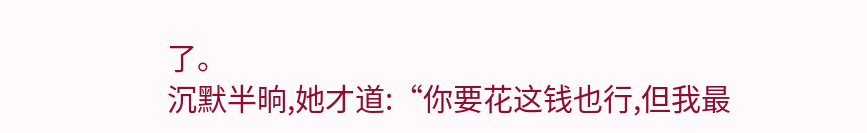了。
沉默半晌,她才道:“你要花这钱也行,但我最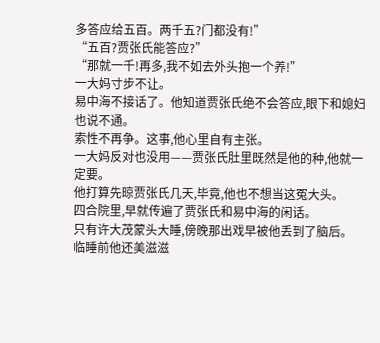多答应给五百。两千五?门都没有!”
“五百?贾张氏能答应?”
“那就一千!再多,我不如去外头抱一个养!”
一大妈寸步不让。
易中海不接话了。他知道贾张氏绝不会答应,眼下和媳妇也说不通。
索性不再争。这事,他心里自有主张。
一大妈反对也没用——贾张氏肚里既然是他的种,他就一定要。
他打算先晾贾张氏几天,毕竟,他也不想当这冤大头。
四合院里,早就传遍了贾张氏和易中海的闲话。
只有许大茂蒙头大睡,傍晚那出戏早被他丢到了脑后。
临睡前他还美滋滋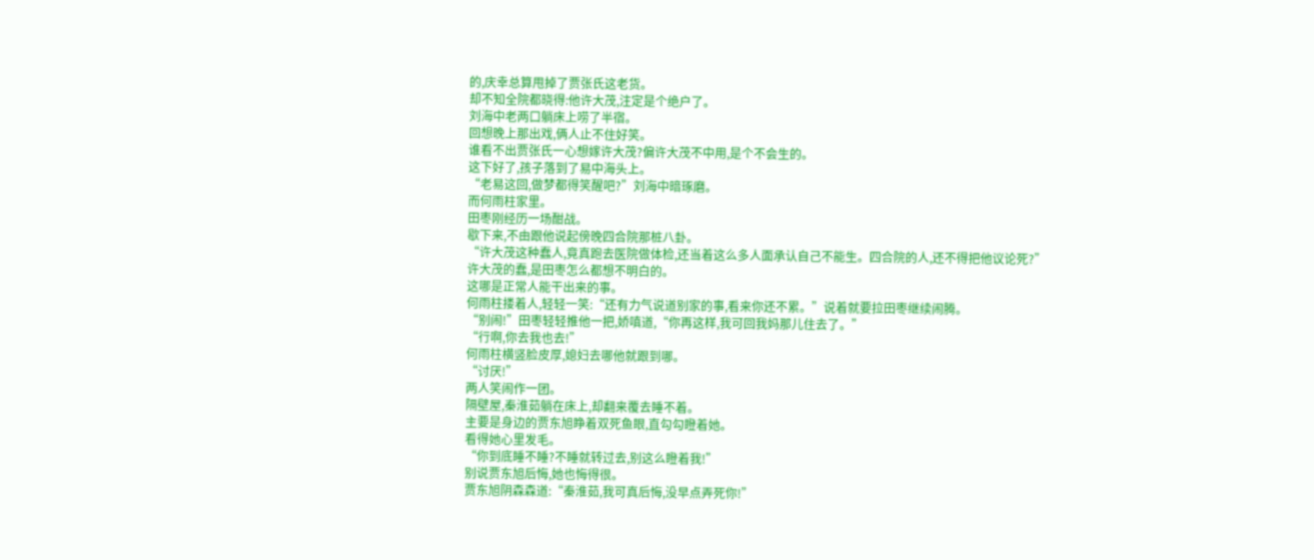的,庆幸总算甩掉了贾张氏这老货。
却不知全院都晓得:他许大茂,注定是个绝户了。
刘海中老两口躺床上唠了半宿。
回想晚上那出戏,俩人止不住好笑。
谁看不出贾张氏一心想嫁许大茂?偏许大茂不中用,是个不会生的。
这下好了,孩子落到了易中海头上。
“老易这回,做梦都得笑醒吧?”刘海中暗琢磨。
而何雨柱家里。
田枣刚经历一场酣战。
歇下来,不由跟他说起傍晚四合院那桩八卦。
“许大茂这种蠢人,竟真跑去医院做体检,还当着这么多人面承认自己不能生。四合院的人,还不得把他议论死?”
许大茂的蠢,是田枣怎么都想不明白的。
这哪是正常人能干出来的事。
何雨柱搂着人,轻轻一笑:“还有力气说道别家的事,看来你还不累。”说着就要拉田枣继续闹腾。
“别闹!”田枣轻轻推他一把,娇嗔道,“你再这样,我可回我妈那儿住去了。”
“行啊,你去我也去!”
何雨柱横竖脸皮厚,媳妇去哪他就跟到哪。
“讨厌!”
两人笑闹作一团。
隔壁屋,秦淮茹躺在床上,却翻来覆去睡不着。
主要是身边的贾东旭睁着双死鱼眼,直勾勾瞪着她。
看得她心里发毛。
“你到底睡不睡?不睡就转过去,别这么瞪着我!”
别说贾东旭后悔,她也悔得很。
贾东旭阴森森道:“秦淮茹,我可真后悔,没早点弄死你!”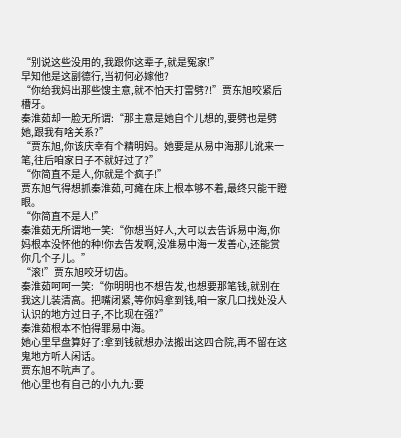“别说这些没用的,我跟你这辈子,就是冤家!”
早知他是这副德行,当初何必嫁他?
“你给我妈出那些馊主意,就不怕天打雷劈?!”贾东旭咬紧后槽牙。
秦淮茹却一脸无所谓:“那主意是她自个儿想的,要劈也是劈她,跟我有啥关系?”
“贾东旭,你该庆幸有个精明妈。她要是从易中海那儿讹来一笔,往后咱家日子不就好过了?”
“你简直不是人,你就是个疯子!”
贾东旭气得想抓秦淮茹,可瘫在床上根本够不着,最终只能干瞪眼。
“你简直不是人!”
秦淮茹无所谓地一笑:“你想当好人,大可以去告诉易中海,你妈根本没怀他的种!你去告发啊,没准易中海一发善心,还能赏你几个子儿。”
“滚!”贾东旭咬牙切齿。
秦淮茹呵呵一笑:“你明明也不想告发,也想要那笔钱,就别在我这儿装清高。把嘴闭紧,等你妈拿到钱,咱一家几口找处没人认识的地方过日子,不比现在强?”
秦淮茹根本不怕得罪易中海。
她心里早盘算好了:拿到钱就想办法搬出这四合院,再不留在这鬼地方听人闲话。
贾东旭不吭声了。
他心里也有自己的小九九:要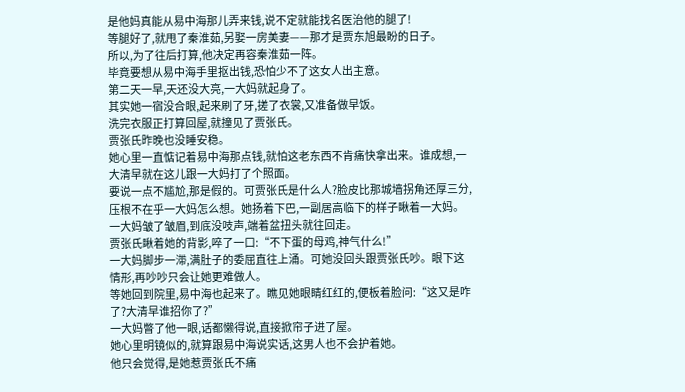是他妈真能从易中海那儿弄来钱,说不定就能找名医治他的腿了!
等腿好了,就甩了秦淮茹,另娶一房美妻——那才是贾东旭最盼的日子。
所以,为了往后打算,他决定再容秦淮茹一阵。
毕竟要想从易中海手里抠出钱,恐怕少不了这女人出主意。
第二天一早,天还没大亮,一大妈就起身了。
其实她一宿没合眼,起来刷了牙,搓了衣裳,又准备做早饭。
洗完衣服正打算回屋,就撞见了贾张氏。
贾张氏昨晚也没睡安稳。
她心里一直惦记着易中海那点钱,就怕这老东西不肯痛快拿出来。谁成想,一大清早就在这儿跟一大妈打了个照面。
要说一点不尴尬,那是假的。可贾张氏是什么人?脸皮比那城墙拐角还厚三分,压根不在乎一大妈怎么想。她扬着下巴,一副居高临下的样子瞅着一大妈。
一大妈皱了皱眉,到底没吱声,端着盆扭头就往回走。
贾张氏瞅着她的背影,啐了一口:“不下蛋的母鸡,神气什么!”
一大妈脚步一滞,满肚子的委屈直往上涌。可她没回头跟贾张氏吵。眼下这情形,再吵吵只会让她更难做人。
等她回到院里,易中海也起来了。瞧见她眼睛红红的,便板着脸问:“这又是咋了?大清早谁招你了?”
一大妈瞥了他一眼,话都懒得说,直接掀帘子进了屋。
她心里明镜似的,就算跟易中海说实话,这男人也不会护着她。
他只会觉得,是她惹贾张氏不痛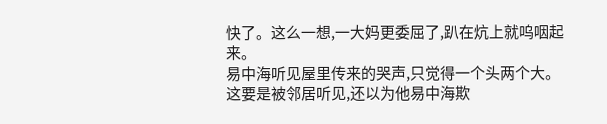快了。这么一想,一大妈更委屈了,趴在炕上就呜咽起来。
易中海听见屋里传来的哭声,只觉得一个头两个大。
这要是被邻居听见,还以为他易中海欺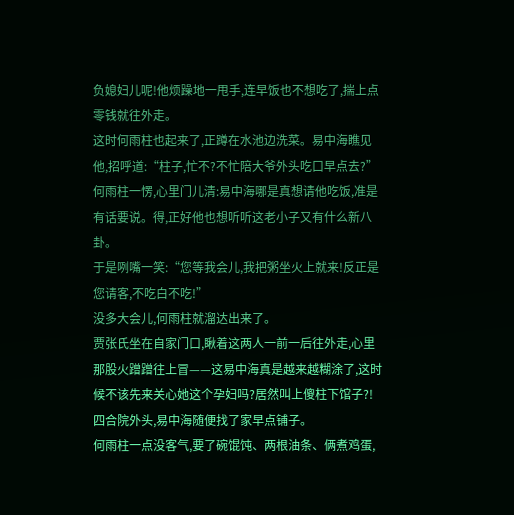负媳妇儿呢!他烦躁地一甩手,连早饭也不想吃了,揣上点零钱就往外走。
这时何雨柱也起来了,正蹲在水池边洗菜。易中海瞧见他,招呼道:“柱子,忙不?不忙陪大爷外头吃口早点去?”
何雨柱一愣,心里门儿清:易中海哪是真想请他吃饭,准是有话要说。得,正好他也想听听这老小子又有什么新八卦。
于是咧嘴一笑:“您等我会儿,我把粥坐火上就来!反正是您请客,不吃白不吃!”
没多大会儿,何雨柱就溜达出来了。
贾张氏坐在自家门口,瞅着这两人一前一后往外走,心里那股火蹭蹭往上冒——这易中海真是越来越糊涂了,这时候不该先来关心她这个孕妇吗?居然叫上傻柱下馆子?!
四合院外头,易中海随便找了家早点铺子。
何雨柱一点没客气,要了碗馄饨、两根油条、俩煮鸡蛋,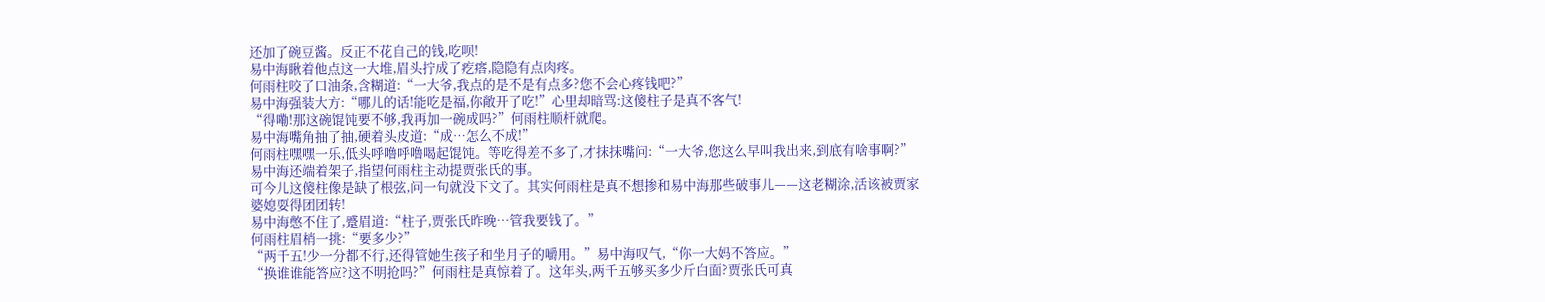还加了碗豆酱。反正不花自己的钱,吃呗!
易中海瞅着他点这一大堆,眉头拧成了疙瘩,隐隐有点肉疼。
何雨柱咬了口油条,含糊道:“一大爷,我点的是不是有点多?您不会心疼钱吧?”
易中海强装大方:“哪儿的话!能吃是福,你敞开了吃!”心里却暗骂:这傻柱子是真不客气!
“得嘞!那这碗馄饨要不够,我再加一碗成吗?”何雨柱顺杆就爬。
易中海嘴角抽了抽,硬着头皮道:“成…怎么不成!”
何雨柱嘿嘿一乐,低头呼噜呼噜喝起馄饨。等吃得差不多了,才抹抹嘴问:“一大爷,您这么早叫我出来,到底有啥事啊?”
易中海还端着架子,指望何雨柱主动提贾张氏的事。
可今儿这傻柱像是缺了根弦,问一句就没下文了。其实何雨柱是真不想掺和易中海那些破事儿——这老糊涂,活该被贾家婆媳耍得团团转!
易中海憋不住了,蹙眉道:“柱子,贾张氏昨晚…管我要钱了。”
何雨柱眉梢一挑:“要多少?”
“两千五!少一分都不行,还得管她生孩子和坐月子的嚼用。”易中海叹气,“你一大妈不答应。”
“换谁谁能答应?这不明抢吗?”何雨柱是真惊着了。这年头,两千五够买多少斤白面?贾张氏可真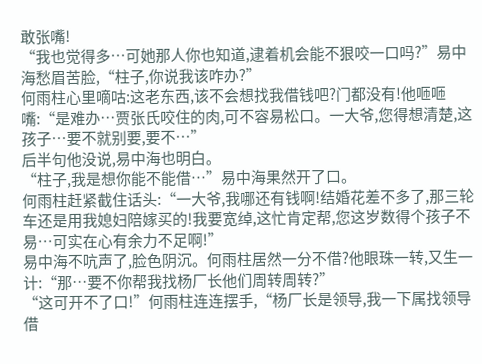敢张嘴!
“我也觉得多…可她那人你也知道,逮着机会能不狠咬一口吗?”易中海愁眉苦脸,“柱子,你说我该咋办?”
何雨柱心里嘀咕:这老东西,该不会想找我借钱吧?门都没有!他咂咂嘴:“是难办…贾张氏咬住的肉,可不容易松口。一大爷,您得想清楚,这孩子…要不就别要,要不…”
后半句他没说,易中海也明白。
“柱子,我是想你能不能借…”易中海果然开了口。
何雨柱赶紧截住话头:“一大爷,我哪还有钱啊!结婚花差不多了,那三轮车还是用我媳妇陪嫁买的!我要宽绰,这忙肯定帮,您这岁数得个孩子不易…可实在心有余力不足啊!”
易中海不吭声了,脸色阴沉。何雨柱居然一分不借?他眼珠一转,又生一计:“那…要不你帮我找杨厂长他们周转周转?”
“这可开不了口!”何雨柱连连摆手,“杨厂长是领导,我一下属找领导借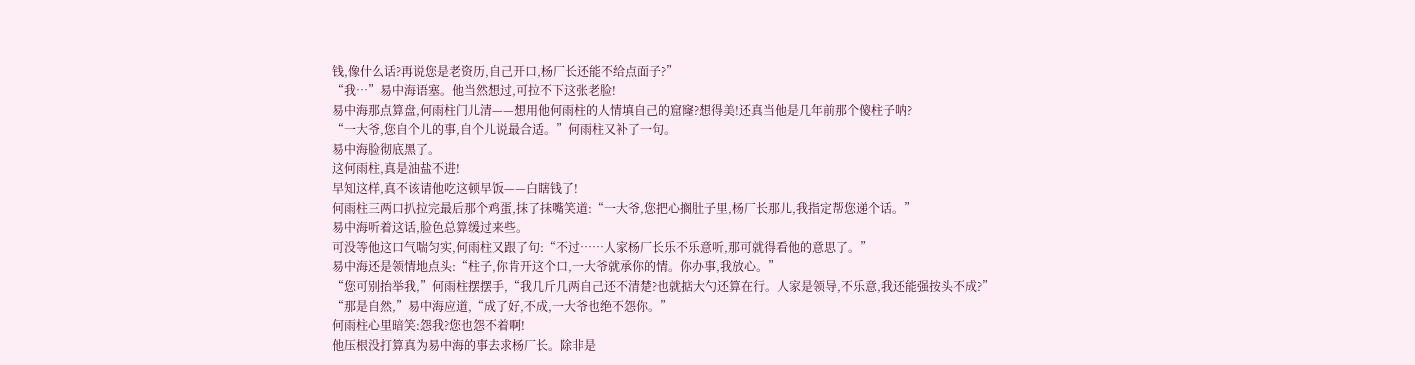钱,像什么话?再说您是老资历,自己开口,杨厂长还能不给点面子?”
“我…”易中海语塞。他当然想过,可拉不下这张老脸!
易中海那点算盘,何雨柱门儿清——想用他何雨柱的人情填自己的窟窿?想得美!还真当他是几年前那个傻柱子呐?
“一大爷,您自个儿的事,自个儿说最合适。”何雨柱又补了一句。
易中海脸彻底黑了。
这何雨柱,真是油盐不进!
早知这样,真不该请他吃这顿早饭——白瞎钱了!
何雨柱三两口扒拉完最后那个鸡蛋,抹了抹嘴笑道:“一大爷,您把心搁肚子里,杨厂长那儿,我指定帮您递个话。”
易中海听着这话,脸色总算缓过来些。
可没等他这口气喘匀实,何雨柱又跟了句:“不过……人家杨厂长乐不乐意听,那可就得看他的意思了。”
易中海还是领情地点头:“柱子,你肯开这个口,一大爷就承你的情。你办事,我放心。”
“您可别抬举我,”何雨柱摆摆手,“我几斤几两自己还不清楚?也就掂大勺还算在行。人家是领导,不乐意,我还能强按头不成?”
“那是自然,”易中海应道,“成了好,不成,一大爷也绝不怨你。”
何雨柱心里暗笑:怨我?您也怨不着啊!
他压根没打算真为易中海的事去求杨厂长。除非是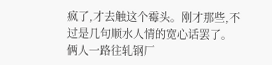疯了,才去触这个霉头。刚才那些,不过是几句顺水人情的宽心话罢了。
俩人一路往轧钢厂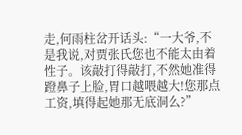走,何雨柱岔开话头:“一大爷,不是我说,对贾张氏您也不能太由着性子。该敲打得敲打,不然她准得蹬鼻子上脸,胃口越喂越大!您那点工资,填得起她那无底洞么?”